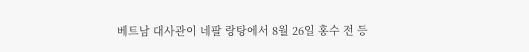베트남 대사관이 네팔 랑탕에서 8월 26일 홍수 전 등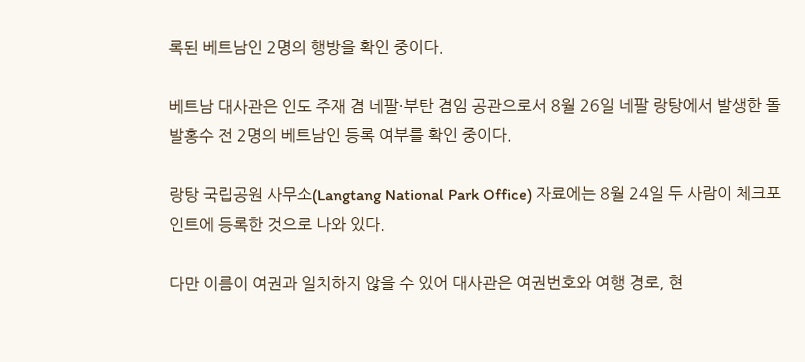록된 베트남인 2명의 행방을 확인 중이다.

베트남 대사관은 인도 주재 겸 네팔·부탄 겸임 공관으로서 8월 26일 네팔 랑탕에서 발생한 돌발홍수 전 2명의 베트남인 등록 여부를 확인 중이다.

랑탕 국립공원 사무소(Langtang National Park Office) 자료에는 8월 24일 두 사람이 체크포인트에 등록한 것으로 나와 있다.

다만 이름이 여권과 일치하지 않을 수 있어 대사관은 여권번호와 여행 경로, 현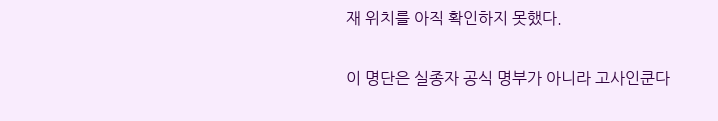재 위치를 아직 확인하지 못했다.

이 명단은 실종자 공식 명부가 아니라 고사인쿤다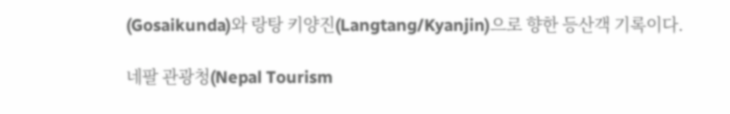(Gosaikunda)와 랑탕 키양진(Langtang/Kyanjin)으로 향한 등산객 기록이다.

네팔 관광청(Nepal Tourism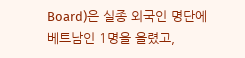Board)은 실종 외국인 명단에 베트남인 1명을 올렸고,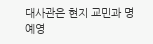대사관은 현지 교민과 명예영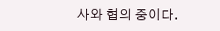사와 협의 중이다.